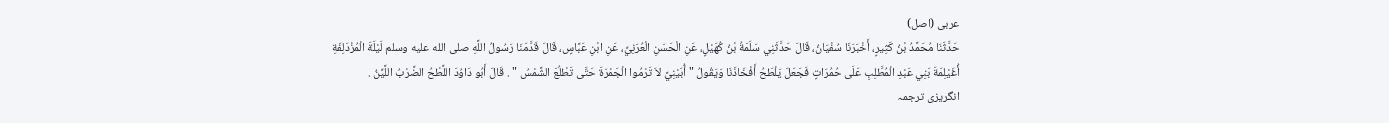عربی (اصل)
حَدَّثَنَا مُحَمَّدُ بْنُ كَثِيرٍ، أَخْبَرَنَا سُفْيَانُ، قَالَ حَدَّثَنِي سَلَمَةُ بْنُ كُهَيْلٍ، عَنِ الْحَسَنِ الْعُرَنِيِّ، عَنِ ابْنِ عَبَّاسٍ، قَالَ قَدَّمَنَا رَسُولُ اللَّهِ صلى الله عليه وسلم لَيْلَةَ الْمُزْدَلِفَةِ أُغَيْلِمَةَ بَنِي عَبْدِ الْمُطَّلِبِ عَلَى حُمُرَاتٍ فَجَعَلَ يَلْطَحُ أَفْخَاذَنَا وَيَقُولُ " أُبَيْنِيَّ لاَ تَرْمُوا الْجَمْرَةَ حَتَّى تَطْلُعَ الشَّمْسُ " . قَالَ أَبُو دَاوُدَ اللَّطْحُ الضَّرْبُ اللَّيِّنُ .
انگریزی ترجمہ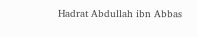Hadrat Abdullah ibn Abbas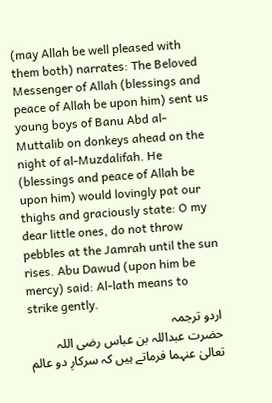(may Allah be well pleased with them both) narrates: The Beloved Messenger of Allah (blessings and peace of Allah be upon him) sent us young boys of Banu Abd al-Muttalib on donkeys ahead on the night of al-Muzdalifah. He (blessings and peace of Allah be upon him) would lovingly pat our thighs and graciously state: O my dear little ones, do not throw pebbles at the Jamrah until the sun rises. Abu Dawud (upon him be mercy) said: Al-lath means to strike gently.
اردو ترجمہ
حضرت عبداللہ بن عباس رضی اللہ تعالیٰ عنہما فرماتے ہیں کہ سرکارِ دو عالم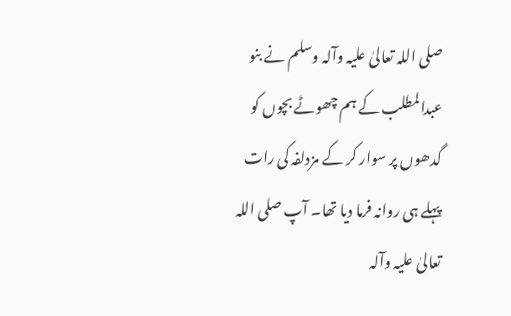صلی اللہ تعالیٰ علیہ وآلہ وسلم نے بنو عبدالمطلب کے ہم چھوٹے بچوں کو گدھوں پر سوار کر کے مزدلفہ کی رات پہلے ہی روانہ فرما دیا تھا۔ آپ صلی اللہ تعالیٰ علیہ وآلہ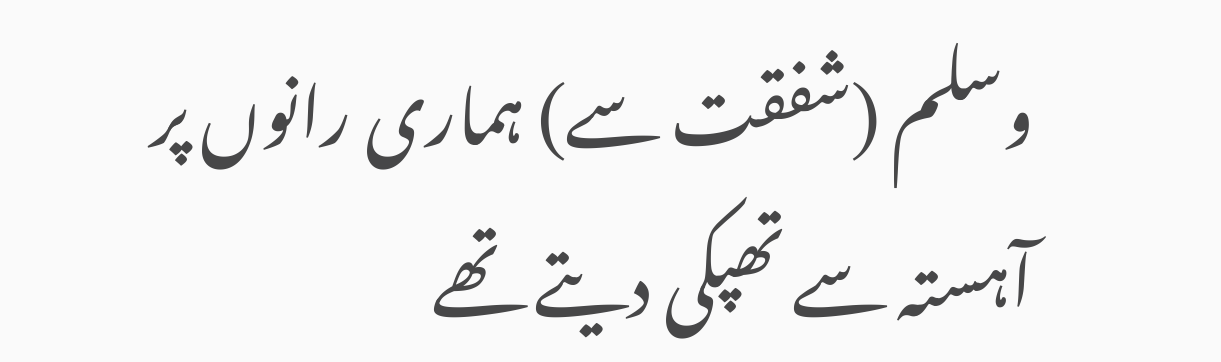وسلم (شفقت سے) ہماری رانوں پر آہستہ سے تھپکی دیتے تھے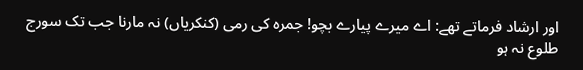اور ارشاد فرماتے تھے: اے میرے پیارے بچو! جمرہ کی رمی (کنکریاں) نہ مارنا جب تک سورج طلوع نہ ہو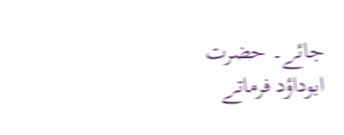جائے۔ حضرت ابوداؤد فرماتے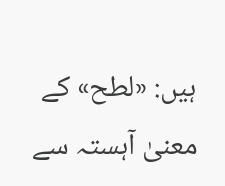ہیں: «لطح» کے معنیٰ آہستہ سے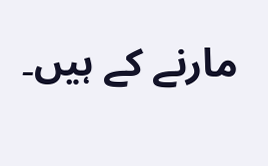مارنے کے ہیں۔